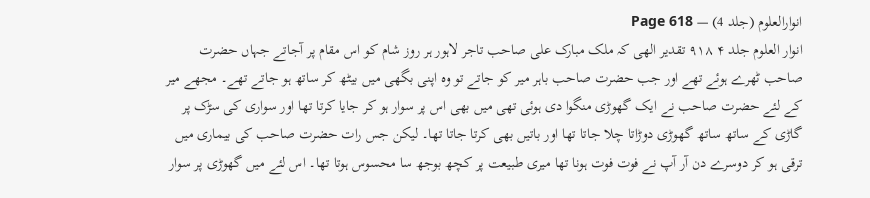انوارالعلوم (جلد 4) — Page 618
انوار العلوم جلد ۴ ٩١٨ تقدیر الهی کہ ملک مبارک علی صاحب تاجر لاہور ہر روز شام کو اس مقام پر آجاتے جہاں حضرت صاحب ٹھرے ہوئے تھے اور جب حضرت صاحب باہر میر کو جاتے تو وہ اپنی بگھی میں بیٹھ کر ساتھ ہو جاتے تھے۔ مجھے میر کے لئے حضرت صاحب نے ایک گھوڑی منگوا دی ہوئی تھی میں بھی اس پر سوار ہو کر جایا کرتا تھا اور سواری کی سڑک پر گاڑی کے ساتھ ساتھ گھوڑی دوڑاتا چلا جاتا تھا اور باتیں بھی کرتا جاتا تھا۔ لیکن جس رات حضرت صاحب کی بیماری میں ترقی ہو کر دوسرے دن آر آپ نے فوت فوت ہونا تھا میری طبیعت پر کچھ بوجھ سا محسوس ہوتا تھا۔ اس لئے میں گھوڑی پر سوار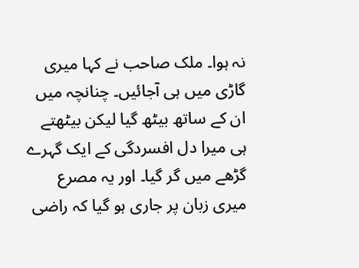نہ ہوا۔ ملک صاحب نے کہا میری گاڑی میں ہی آجائیں۔ چنانچہ میں ان کے ساتھ بیٹھ گیا لیکن بیٹھتے ہی میرا دل افسردگی کے ایک گہرے گڑھے میں گر گیا۔ اور یہ مصرع میری زبان پر جاری ہو گیا کہ راضی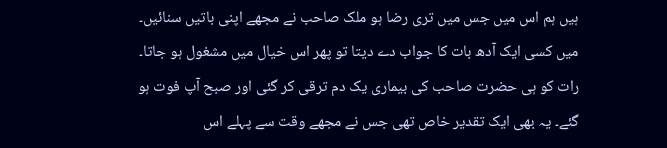ہیں ہم اس میں جس میں تری رضا ہو ملک صاحب نے مجھے اپنی باتیں سنائیں۔ میں کسی ایک آدھ بات کا جواب دے دیتا تو پھر اس خیال میں مشغول ہو جاتا۔ رات کو ہی حضرت صاحب کی بیماری یک دم ترقی کر گئی اور صبح آپ فوت ہو گئے۔ یہ بھی ایک تقدیر خاص تھی جس نے مجھے وقت سے پہلے اس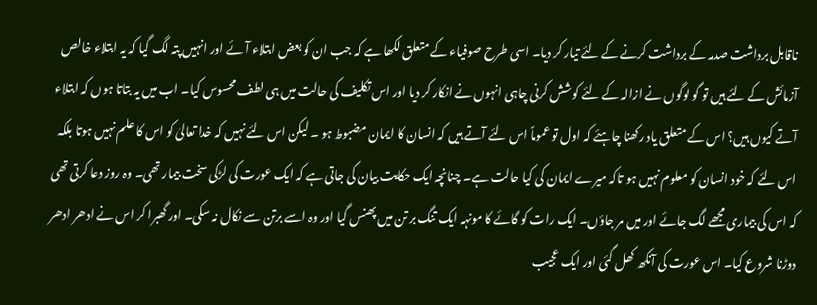ناقابل برداشت صدمہ کے برداشت کرنے کے لئے تیار کر دیا۔ اسی طرح صوفیاء کے متعلق لکھا ہے کہ جب ان کو بعض ابتلاء آئے اور انہیں پتہ لگ گیا کہ یہ ابتلاء خالص آزمائش کے لئے ہیں تو گو لوگوں نے ازالہ کے لئے کوشش کرنی چاہی انہوں نے انکار کر دیا اور اس تکلیف کی حالت میں ہی لطف محسوس کیا۔ اب میں یہ بتاتا ہوں کہ ابتلاء آتے کیوں ہیں؟ اس کے متعلق یاد رکھنا چاہئے کہ اول تو عموماً اس لئے آتے ہیں کہ انسان کا ایمان مضبوط ہو ۔ لیکن اس لئے نہیں کہ خدا تعالیٰ کو اس کا علم نہیں ہوتا بلکہ اس لئے کہ خود انسان کو معلوم نہیں ہو تاکہ میرے ایمان کی کیا حالت ہے۔ چنانچہ ایک حکایت بیان کی جاتی ہے کہ ایک عورت کی لڑکی سخت بیمار تھی۔ وہ روز دعا کرتی تھی کہ اس کی بیماری مجھے لگ جائے اور میں مر جاؤں۔ ایک رات کو گائے کا مونہہ ایک تنگ بر تن میں پھنس گیا اور وہ اسے برتن سے نکال نہ سکی۔ اور گھبرا کر اس نے ادھر ادھر دوڑنا شروع کیا۔ اس عورت کی آنکھ کھل گئی اور ایک عجیب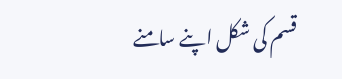قسم کی شکل اپنے سامنے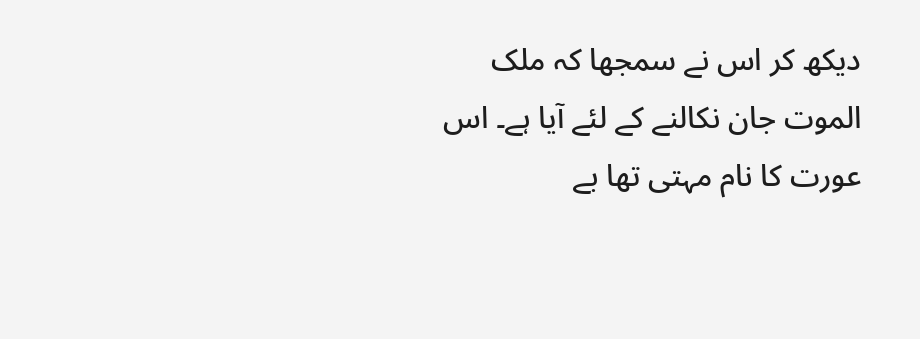دیکھ کر اس نے سمجھا کہ ملک الموت جان نکالنے کے لئے آیا ہے۔ اس عورت کا نام مہتی تھا بے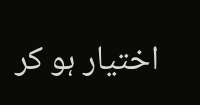اختیار ہو کر